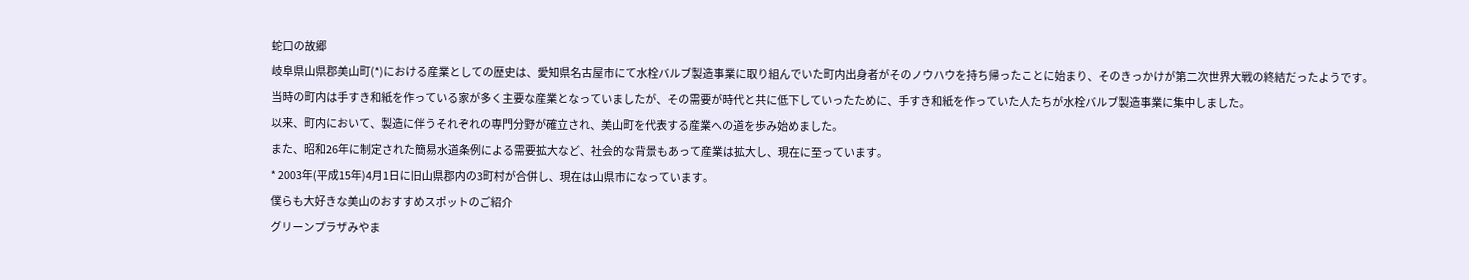蛇口の故郷
岐阜県山県郡美山町(*)における産業としての歴史は、愛知県名古屋市にて水栓バルブ製造事業に取り組んでいた町内出身者がそのノウハウを持ち帰ったことに始まり、そのきっかけが第二次世界大戦の終結だったようです。
当時の町内は手すき和紙を作っている家が多く主要な産業となっていましたが、その需要が時代と共に低下していったために、手すき和紙を作っていた人たちが水栓バルブ製造事業に集中しました。
以来、町内において、製造に伴うそれぞれの専門分野が確立され、美山町を代表する産業への道を歩み始めました。
また、昭和26年に制定された簡易水道条例による需要拡大など、社会的な背景もあって産業は拡大し、現在に至っています。
* 2003年(平成15年)4月1日に旧山県郡内の3町村が合併し、現在は山県市になっています。
僕らも大好きな美山のおすすめスポットのご紹介
グリーンプラザみやま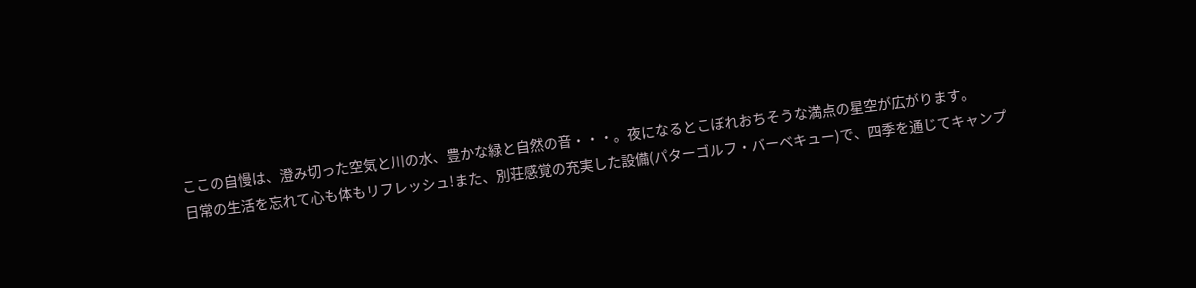ここの自慢は、澄み切った空気と川の水、豊かな緑と自然の音・・・。夜になるとこぼれおちそうな満点の星空が広がります。
日常の生活を忘れて心も体もリフレッシュ!また、別荘感覚の充実した設備(パターゴルフ・バーベキュー)で、四季を通じてキャンプ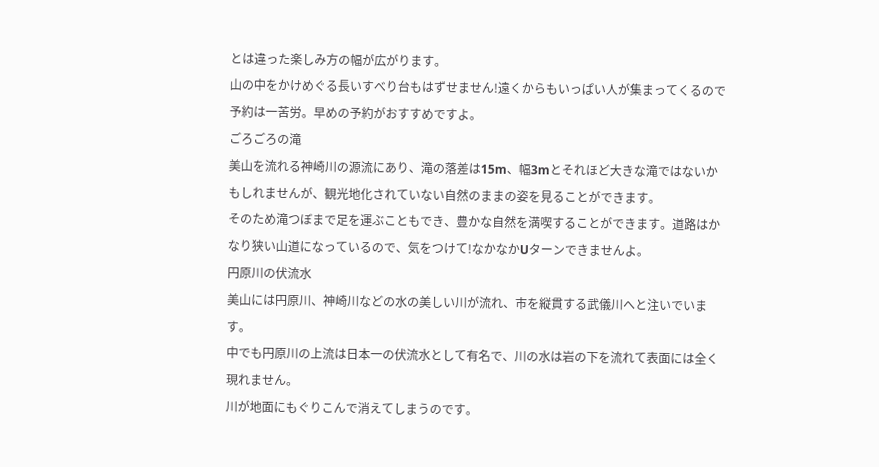とは違った楽しみ方の幅が広がります。
山の中をかけめぐる長いすべり台もはずせません!遠くからもいっぱい人が集まってくるので予約は一苦労。早めの予約がおすすめですよ。
ごろごろの滝
美山を流れる神崎川の源流にあり、滝の落差は15m、幅3mとそれほど大きな滝ではないかもしれませんが、観光地化されていない自然のままの姿を見ることができます。
そのため滝つぼまで足を運ぶこともでき、豊かな自然を満喫することができます。道路はかなり狭い山道になっているので、気をつけて!なかなかUターンできませんよ。
円原川の伏流水
美山には円原川、神崎川などの水の美しい川が流れ、市を縦貫する武儀川へと注いでいます。
中でも円原川の上流は日本一の伏流水として有名で、川の水は岩の下を流れて表面には全く現れません。
川が地面にもぐりこんで消えてしまうのです。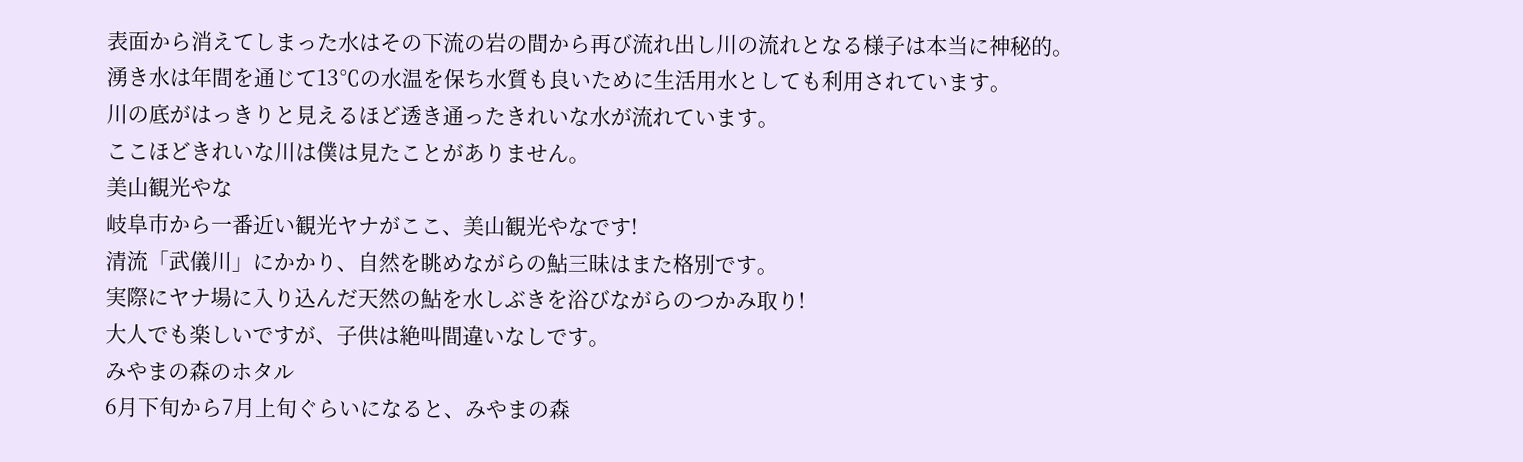表面から消えてしまった水はその下流の岩の間から再び流れ出し川の流れとなる様子は本当に神秘的。
湧き水は年間を通じて13℃の水温を保ち水質も良いために生活用水としても利用されています。
川の底がはっきりと見えるほど透き通ったきれいな水が流れています。
ここほどきれいな川は僕は見たことがありません。
美山観光やな
岐阜市から一番近い観光ヤナがここ、美山観光やなです!
清流「武儀川」にかかり、自然を眺めながらの鮎三昧はまた格別です。
実際にヤナ場に入り込んだ天然の鮎を水しぶきを浴びながらのつかみ取り!
大人でも楽しいですが、子供は絶叫間違いなしです。
みやまの森のホタル
6月下旬から7月上旬ぐらいになると、みやまの森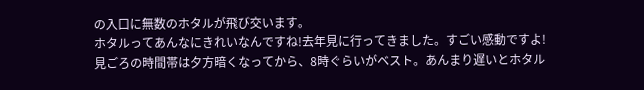の入口に無数のホタルが飛び交います。
ホタルってあんなにきれいなんですね!去年見に行ってきました。すごい感動ですよ!
見ごろの時間帯は夕方暗くなってから、8時ぐらいがベスト。あんまり遅いとホタル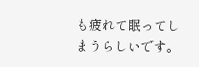も疲れて眠ってしまうらしいです。